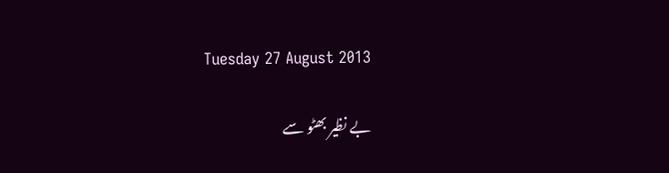Tuesday 27 August 2013

بے نظیر بھٹو سے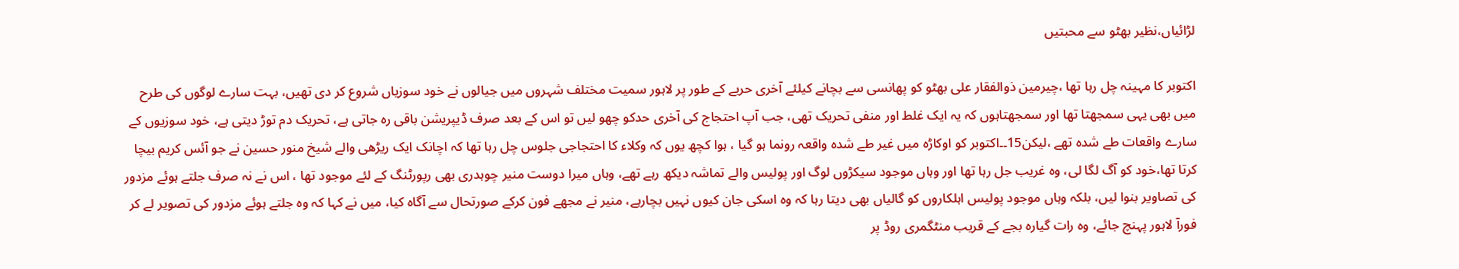لڑائیاں،نظیر بھٹو سے محبتیں

اکتوبر کا مہینہ چل رہا تھا ،چیرمین ذوالفقار علی بھٹو کو پھانسی سے بچانے کیلئے آخری حربے کے طور پر لاہور سمیت مختلف شہروں میں جیالوں نے خود سوزیاں شروع کر دی تھیں، بہت سارے لوگوں کی طرح میں بھی یہی سمجھتا تھا اور سمجھتاہوں کہ یہ ایک غلط اور منفی تحریک تھی، جب آپ احتجاج کی آخری حدکو چھو لیں تو اس کے بعد صرف ڈیپریشن باقی رہ جاتی ہے، تحریک دم توڑ دیتی ہے، خود سوزیوں کے سارے واقعات طے شدہ تھے ،لیکن15۔۔اکتوبر کو اوکاڑہ میں غیر طے شدہ واقعہ رونما ہو گیا ، ہوا کچھ یوں کہ وکلاء کا احتجاجی جلوس چل رہا تھا کہ اچانک ایک ریڑھی والے شیخ منور حسین نے جو آئس کریم بیچا کرتا تھا،خود کو آگ لگا لی، وہ غریب جل رہا تھا اور وہاں موجود سیکڑوں لوگ اور پولیس والے تماشہ دیکھ رہے تھے، وہاں میرا دوست منیر چوہدری بھی رپورٹنگ کے لئے موجود تھا ، اس نے نہ صرف جلتے ہوئے مزدور کی تصاویر بنوا لیں، بلکہ وہاں موجود پولیس اہلکاروں کو گالیاں بھی دیتا رہا کہ وہ اسکی جان کیوں نہیں بچارہے، منیر نے مجھے فون کرکے صورتحال سے آگاہ کیا، میں نے کہا کہ وہ جلتے ہوئے مزدور کی تصویر لے کر فورآ لاہور پہنچ جائے، وہ رات گیارہ بجے کے قریب منٹگمری روڈ پر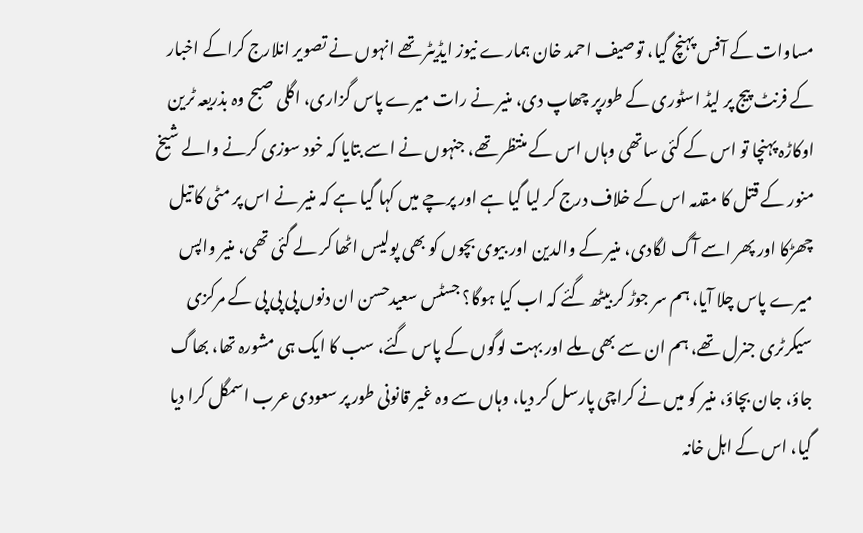مساوات کے آفس پہنچ گیا، توصیف احمد خان ہمارے نیوز ایڈیٹر تھے انہوں نے تصویر انلارج کراکے اخبار کے فرنٹ پیج پر لیڈ اسٹوری کے طورپر چھاپ دی، منیر نے رات میرے پاس گزاری، اگلی صبح وہ بذریعہ ٹرین اوکاڑہ پہنچا تو اس کے کئی ساتھی وہاں اس کے منتظر تھے، جنہوں نے اسے بتایا کہ خود سوزی کرنے والے شیخ منور کے قتل کا مقدمہ اس کے خلاف درج کر لیا گیا ہے اور پرچے میں کہا گیا ہے کہ منیر نے اس پر مٹی کا تیل چھڑکا اور پھر اسے آگ لگادی، منیر کے والدین اور بیوی بچوں کو بھی پولیس اٹھا کر لے گئی تھی، منیر واپس میرے پاس چلا آیا، ہم سر جوڑ کر بیٹھ گئے کہ اب کیا ہوگا؟ جسٹس سعیدحسن ان دنوں پی پی پی کے مرکزی سیکرٹری جنرل تھے، ہم ان سے بھی ملے اور بہت لوگوں کے پاس گئے، سب کا ایک ہی مشورہ تھا، بھاگ جاؤ، جان بچاؤ، منیر کو میں نے کراچی پارسل کر دیا، وہاں سے وہ غیر قانونی طور پر سعودی عرب اسمگل کرا دیا گیا، اس کے اہل خانہ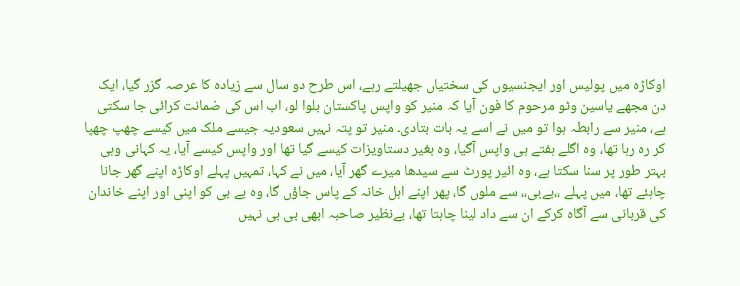اوکاڑہ میں پولیس اور ایجنسیوں کی سختیاں جھیلتے رہے، اس طرح دو سال سے زیادہ کا عرصہ گزر گیا، ایک دن مجھے یاسین وٹو مرحوم کا فون آیا کہ منیر کو واپس پاکستان بلوا لو، اب اس کی ضمانت کرائی جا سکتی ہے، منیر سے رابطہ ہوا تو میں نے اسے یہ بات بتادی۔ منیر تو پتہ نہیں سعودیہ جیسے ملک میں کیسے چھپ چھپا کر رہ رہا تھا، وہ اگلے ہفتے ہی واپس آگیا، وہ بغیر دستاویزات کیسے گیا تھا اور واپس کیسے آیا، یہ کہانی وہی بہتر طور پر سنا سکتا ہے، وہ ائیر پورٹ سے سیدھا میرے گھر آیا، میں نے کہا، تمہیں پہلے اوکاڑہ اپنے گھر جانا چاہئے تھا، میں پہلے ،،بےبی،، سے ملوں گا، پھر اپنے اہل خانہ کے پاس جاؤں گا، وہ بے بی کو اپنی اور اپنے خاندان کی قربانی سے آگاہ کرکے ان سے داد لینا چاہتا تھا، بےنظیر صاحبہ ابھی بی بی نہیں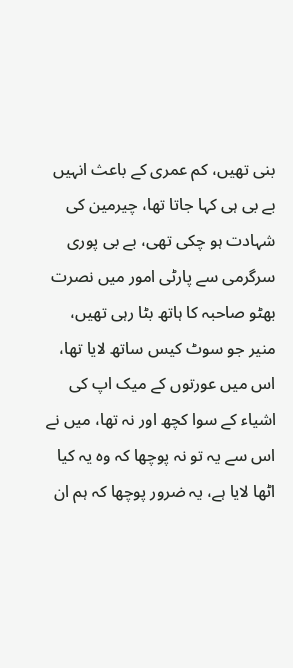بنی تھیں، کم عمری کے باعث انہیں بے بی ہی کہا جاتا تھا، چیرمین کی شہادت ہو چکی تھی، بے بی پوری سرگرمی سے پارٹی امور میں نصرت بھٹو صاحبہ کا ہاتھ بٹا رہی تھیں، منیر جو سوٹ کیس ساتھ لایا تھا، اس میں عورتوں کے میک اپ کی اشیاء کے سوا کچھ اور نہ تھا، میں نے اس سے یہ تو نہ پوچھا کہ وہ یہ کیا اٹھا لایا ہے، یہ ضرور پوچھا کہ ہم ان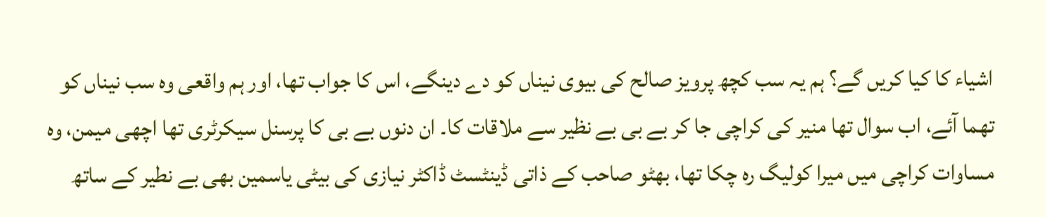اشیاء کا کیا کریں گے؟ ہم یہ سب کچھ پرویز صالح کی بیوی نیناں کو دے دینگے، اس کا جواب تھا، اور ہم واقعی وہ سب نیناں کو تھما آئے، اب سوال تھا منیر کی کراچی جا کر بے بی بے نظیر سے ملاقات کا۔ ان دنوں بے بی کا پرسنل سیکرٹری تھا اچھی میمن، وہ مساوات کراچی میں میرا کولیگ رہ چکا تھا، بھٹو صاحب کے ذاتی ڈینٹسٹ ڈاکٹر نیازی کی بیٹی یاسمین بھی بے نطیر کے ساتھ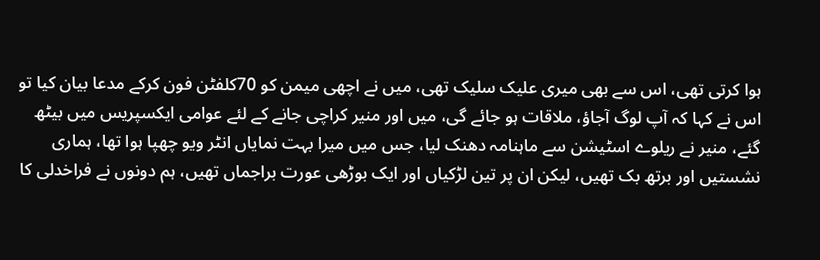ہوا کرتی تھی، اس سے بھی میری علیک سلیک تھی، میں نے اچھی میمن کو 70کلفٹن فون کرکے مدعا بیان کیا تو اس نے کہا کہ آپ لوگ آجاؤ، ملاقات ہو جائے گی، میں اور منیر کراچی جانے کے لئے عوامی ایکسپریس میں بیٹھ گئے، منیر نے ریلوے اسٹیشن سے ماہنامہ دھنک لیا، جس میں میرا بہت نمایاں انٹر ویو چھپا ہوا تھا، ہماری نشستیں اور برتھ بک تھیں، لیکن ان پر تین لڑکیاں اور ایک بوڑھی عورت براجماں تھیں، ہم دونوں نے فراخدلی کا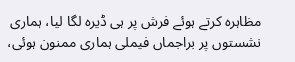مظاہرہ کرتے ہوئے فرش پر ہی ڈیرہ لگا لیا، ہماری نشستوں پر براجماں فیملی ہماری ممنون ہوئی،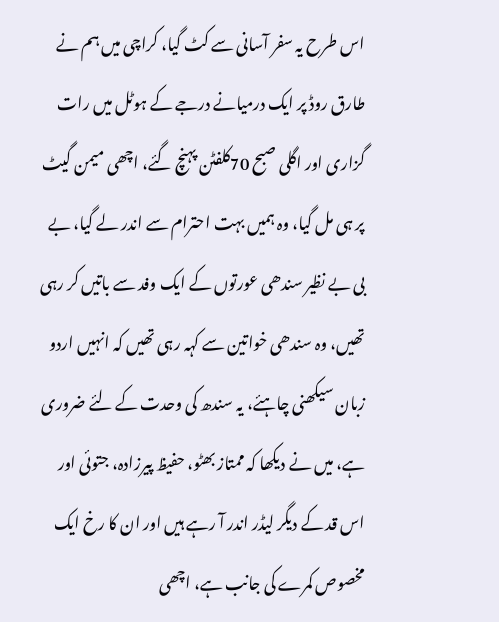اس طرح یہ سفر آسانی سے کٹ گیا، کراچی میں ہم نے طارق روڈ پر ایک درمیانے درجے کے ہوٹل میں رات گزاری اور اگلی صبح 70کلفٹن پہنچ گئے، اچھی میمن گیٹ پر ہی مل گیا، وہ ہمیں بہت احترام سے اندر لے گیا، بے بی بے نظیر سندھی عورتوں کے ایک وفد سے باتیں کر رہی تھیں، وہ سندھی خواتین سے کہہ رہی تھیں کہ انہیں اردو زبان سیکھنی چاہئے، یہ سندھ کی وحدت کے لئے ضروری ہے، میں نے دیکھا کہ ممتاز بھٹو، حفیظ پیرزادہ، جتوئی اور اس قد کے دیگر لیڈر اندر آ رہے ہیں اور ان کا رخ ایک مخصوص کمرے کی جانب ہے، اچھی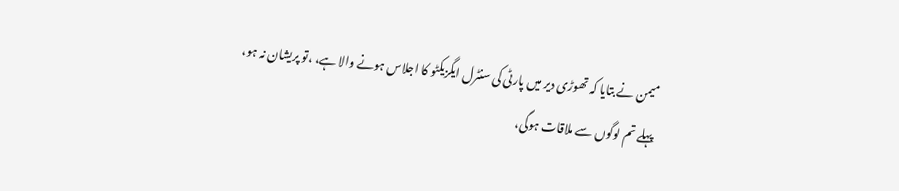میمن نے بتایا کہ تھوڑی دیر میں پارٹی کی سنٹرل ایگزیکٹو کا اجلاس ہونے والا ہے، ،تو پریشان نہ ہو، پہلے تم لوگوں سے ملاقات ہوگی،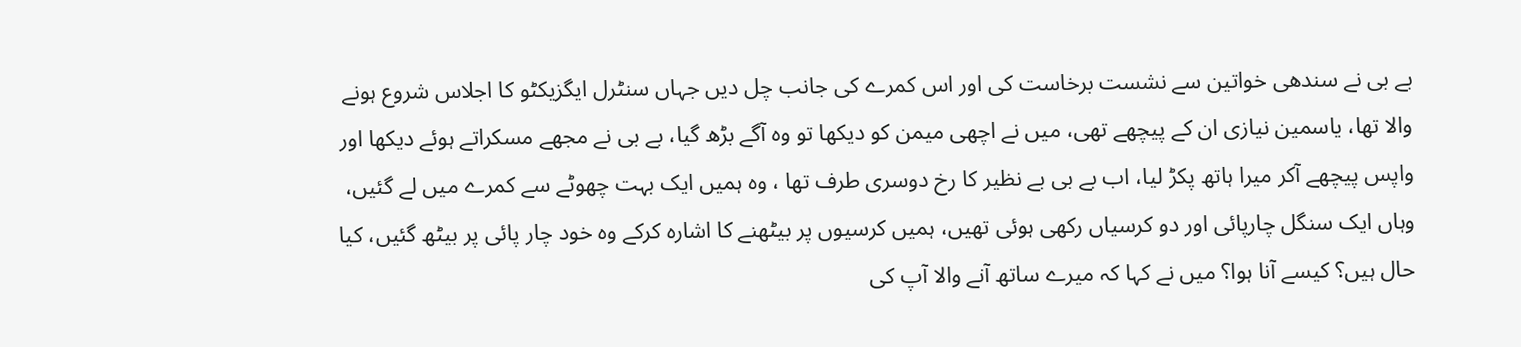بے بی نے سندھی خواتین سے نشست برخاست کی اور اس کمرے کی جانب چل دیں جہاں سنٹرل ایگزیکٹو کا اجلاس شروع ہونے والا تھا، یاسمین نیازی ان کے پیچھے تھی، میں نے اچھی میمن کو دیکھا تو وہ آگے بڑھ گیا، بے بی نے مجھے مسکراتے ہوئے دیکھا اور واپس پیچھے آکر میرا ہاتھ پکڑ لیا، اب بے بی بے نظیر کا رخ دوسری طرف تھا ، وہ ہمیں ایک بہت چھوٹے سے کمرے میں لے گئیں، وہاں ایک سنگل چارپائی اور دو کرسیاں رکھی ہوئی تھیں، ہمیں کرسیوں پر بیٹھنے کا اشارہ کرکے وہ خود چار پائی پر بیٹھ گئیں، کیا حال ہیں؟ کیسے آنا ہوا؟ میں نے کہا کہ میرے ساتھ آنے والا آپ کی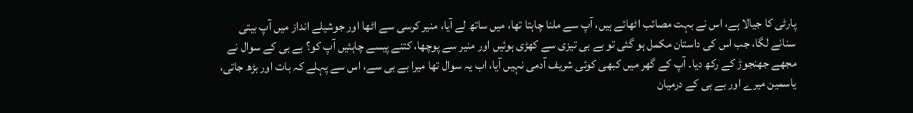پارٹی کا جیالا ہے، اس نے بہت مصائب اٹھائے ہیں، آپ سے ملنا چاہتا تھا، میں ساتھ لے آیا، منیر کرسی سے اٹھا اور جوشیلے انداز میں آپ بیتی سنانے لگا، جب اس کی داستان مکمل ہو گئی تو بے بی تیزی سے کھڑی ہوئیں اور منیر سے پوچھا، کتنے پیسے چاہئیں آپ کو؟ بے بی کے سوال نے مجھے جھنجوڑ کے رکھ دیا۔ آپ کے گھر میں کبھی کوئی شریف آدمی نہیں آیا، اب یہ سوال تھا میرا بے بی سے، اس سے پہلے کہ بات اور بڑھ جاتی، یاسمین میرے اور بے بی کے درمیان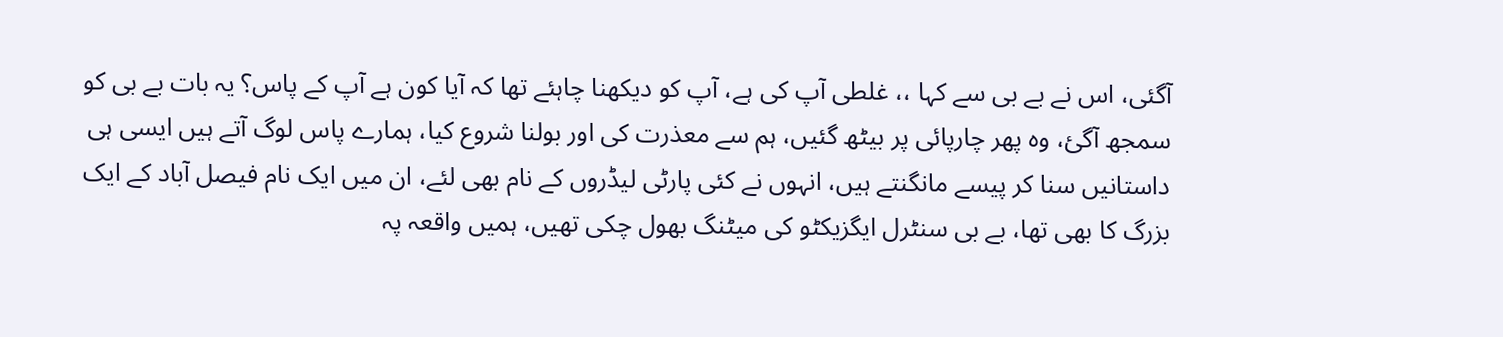آگئی، اس نے بے بی سے کہا ،، غلطی آپ کی ہے، آپ کو دیکھنا چاہئے تھا کہ آیا کون ہے آپ کے پاس؟ یہ بات بے بی کو سمجھ آگئ، وہ پھر چارپائی پر بیٹھ گئیں، ہم سے معذرت کی اور بولنا شروع کیا، ہمارے پاس لوگ آتے ہیں ایسی ہی داستانیں سنا کر پیسے مانگنتے ہیں، انہوں نے کئی پارٹی لیڈروں کے نام بھی لئے، ان میں ایک نام فیصل آباد کے ایک بزرگ کا بھی تھا، بے بی سنٹرل ایگزیکٹو کی میٹنگ بھول چکی تھیں، ہمیں واقعہ پہ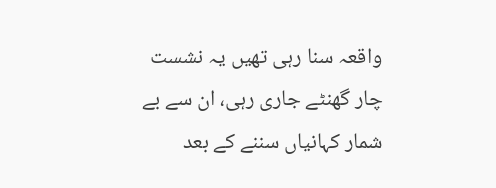واقعہ سنا رہی تھیں یہ نشست چار گھنٹے جاری رہی، ان سے بے شمار کہانیاں سننے کے بعد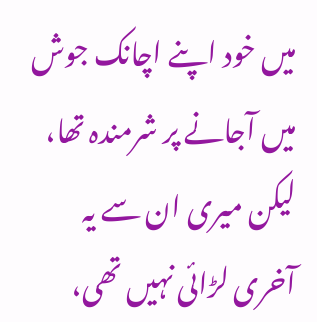میں خود اپنے اچانک جوش میں آجانے پر شرمندہ تھا، لیکن میری ان سے یہ آخری لڑائی نہیں تھی،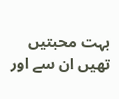بہت محبتیں تھیں ان سے اور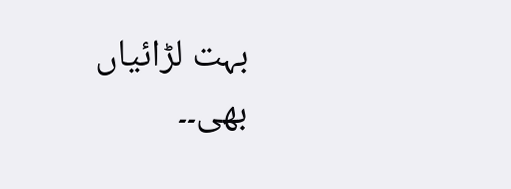بہت لڑائیاں بھی۔۔